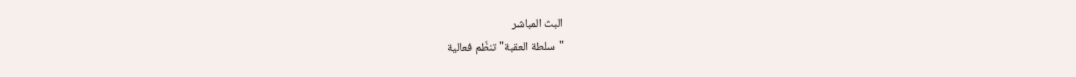البث المباشر
"سلطة العقبة" تنظّم فعالية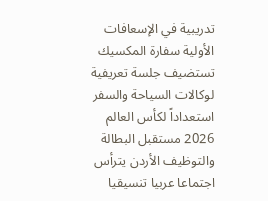تدريبية في الإسعافات الأولية سفارة المكسيك تستضيف جلسة تعريفية لوكالات السياحة والسفر استعداداً لكأس العالم 2026 مستقبل البطالة والتوظيف الأردن يترأس اجتماعا عربيا تنسيقيا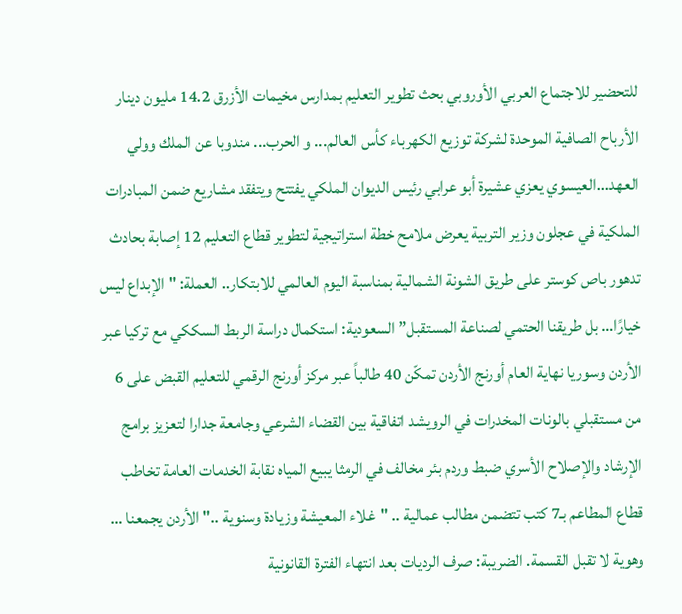للتحضير للاجتماع العربي الأوروبي بحث تطوير التعليم بمدارس مخيمات الأزرق 14.2 مليون دينار الأرباح الصافية الموحدة لشركة توزيع الكهرباء كأس العالم... و الحرب... مندوبا عن الملك وولي العهد...العيسوي يعزي عشيرة أبو عرابي رئيس الديوان الملكي يفتتح ويتفقد مشاريع ضمن المبادرات الملكية في عجلون وزير التربية يعرض ملامح خطة استراتيجية لتطوير قطاع التعليم 12 إصابة بحادث تدهور باص كوستر على طريق الشونة الشمالية بمناسبة اليوم العالمي للابتكار.. العملة: "الإبداع ليس خيارًا… بل طريقنا الحتمي لصناعة المستقبل” السعودية: استكمال دراسة الربط السككي مع تركيا عبر الأردن وسوريا نهاية العام أورنج الأردن تمكّن 40 طالباً عبر مركز أورنج الرقمي للتعليم القبض على 6 من مستقبلي بالونات المخدرات في الرويشد اتفاقية بين القضاء الشرعي وجامعة جدارا لتعزيز برامج الإرشاد والإصلاح الأسري ضبط وردم بئر مخالف في الرمثا يبيع المياه نقابة الخدمات العامة تخاطب قطاع المطاعم بـ7 كتب تتضمن مطالب عمالية .. "غلاء المعيشة وزيادة وسنوية .." الأردن يجمعنا … وهوية لا تقبل القسمة. الضريبة: صرف الرديات بعد انتهاء الفترة القانونية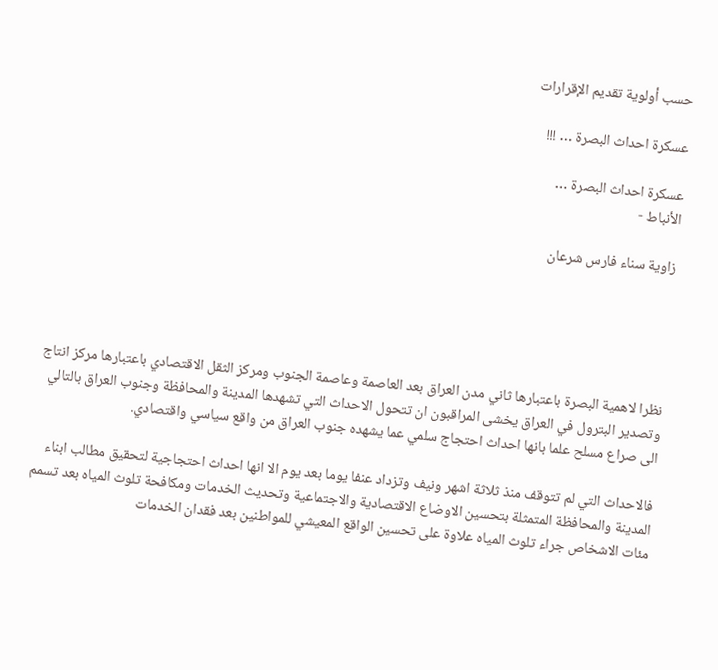حسب أولوية تقديم الإقرارات

عسكرة احداث البصرة … !!!

عسكرة احداث البصرة …
الأنباط -

زاوية سناء فارس شرعان





نظرا لاهمية البصرة باعتبارها ثاني مدن العراق بعد العاصمة وعاصمة الجنوب ومركز الثقل الاقتصادي باعتبارها مركز انتاج وتصدير البترول في العراق يخشى المراقبون ان تتحول الاحداث التي تشهدها المدينة والمحافظة وجنوب العراق بالتالي الى صراع مسلح علما بانها احداث احتجاج سلمي عما يشهده جنوب العراق من واقع سياسي واقتصادي.

فالاحداث التي لم تتوقف منذ ثلاثة اشهر ونيف وتزداد عنفا يوما بعد يوم الا انها احداث احتجاجية لتحقيق مطالب ابناء المدينة والمحافظة المتمثلة بتحسين الاوضاع الاقتصادية والاجتماعية وتحديث الخدمات ومكافحة تلوث المياه بعد تسمم مئات الاشخاص جراء تلوث المياه علاوة على تحسين الواقع المعيشي للمواطنين بعد فقدان الخدمات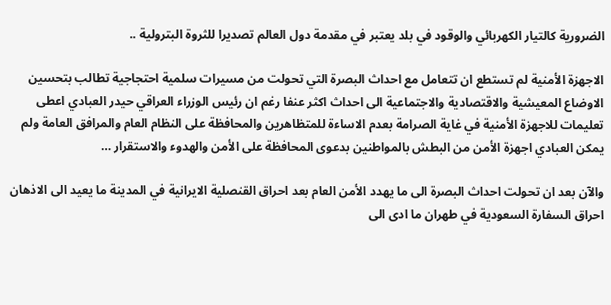الضرورية كالتيار الكهربائي والوقود في بلد يعتبر في مقدمة دول العالم تصديرا للثروة البترولية ..

الاجهزة الأمنية لم تستطع ان تتعامل مع احداث البصرة التي تحولت من مسيرات سلمية احتجاجية تطالب بتحسين الاوضاع المعيشية والاقتصادية والاجتماعية الى احداث اكثر عنفا رغم ان رئيس الوزراء العراقي حيدر العبادي اعطى تعليمات للاجهزة الأمنية في غاية الصرامة بعدم الاساءة للمتظاهرين والمحافظة على النظام العام والمرافق العامة ولم يمكن العبادي اجهزة الأمن من البطش بالمواطنين بدعوى المحافظة على الأمن والهدوء والاستقرار …

والآن بعد ان تحولت احداث البصرة الى ما يهدد الأمن العام بعد احراق القنصلية الايرانية في المدينة ما يعيد الى الاذهان احراق السفارة السعودية في طهران ما ادى الى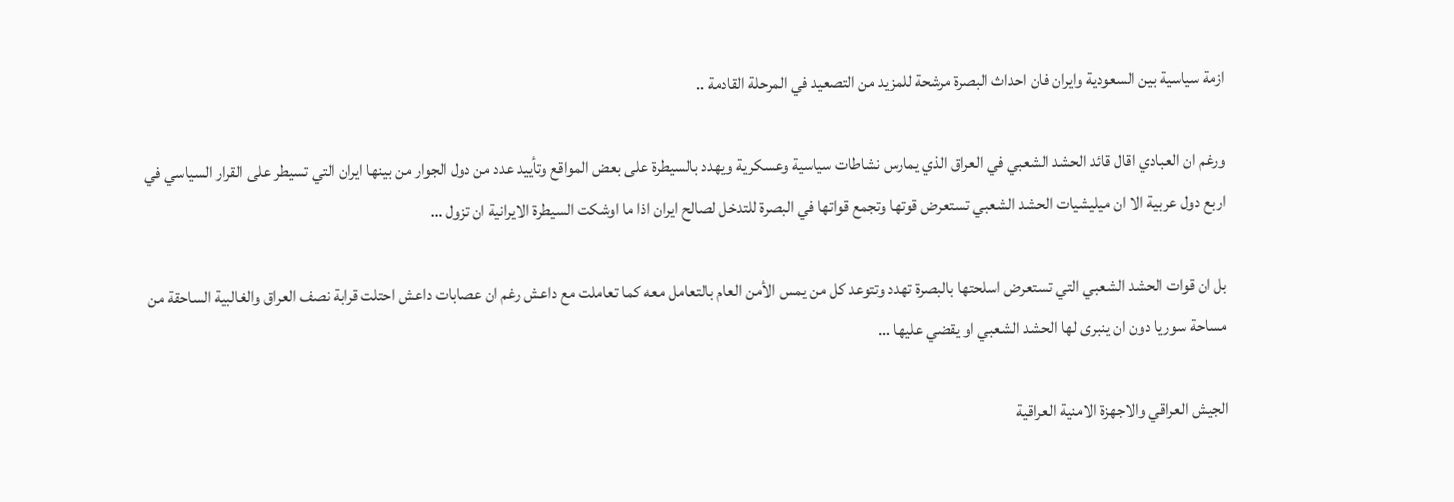ازمة سياسية بين السعودية وايران فان احداث البصرة مرشحة للمزيد من التصعيد في المرحلة القادمة ..

ورغم ان العبادي اقال قائد الحشد الشعبي في العراق الذي يمارس نشاطات سياسية وعسكرية ويهدد بالسيطرة على بعض المواقع وتأييد عدد من دول الجوار من بينها ايران التي تسيطر على القرار السياسي في اربع دول عربية الا ان ميليشيات الحشد الشعبي تستعرض قوتها وتجمع قواتها في البصرة للتدخل لصالح ايران اذا ما اوشكت السيطرة الايرانية ان تزول …

بل ان قوات الحشد الشعبي التي تستعرض اسلحتها بالبصرة تهدد وتتوعد كل من يمس الأمن العام بالتعامل معه كما تعاملت مع داعش رغم ان عصابات داعش احتلت قرابة نصف العراق والغالبية الساحقة من مساحة سوريا دون ان ينبرى لها الحشد الشعبي او يقضي عليها …

الجيش العراقي والاجهزة الامنية العراقية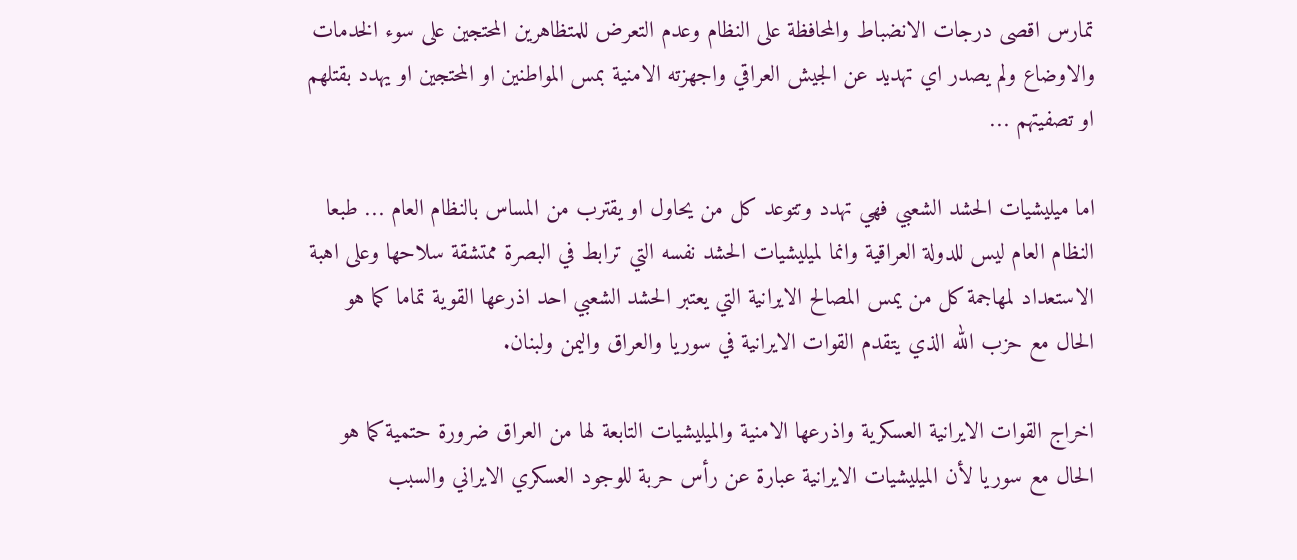تمارس اقصى درجات الانضباط والمحافظة على النظام وعدم التعرض للمتظاهرين المحتجين على سوء الخدمات والاوضاع ولم يصدر اي تهديد عن الجيش العراقي واجهزته الامنية بمس المواطنين او المحتجين او يهدد بقتلهم او تصفيتهم …

اما ميليشيات الحشد الشعبي فهي تهدد وتتوعد كل من يحاول او يقترب من المساس بالنظام العام … طبعا النظام العام ليس للدولة العراقية وانما لميليشيات الحشد نفسه التي ترابط في البصرة ممتشقة سلاحها وعلى اهبة الاستعداد لمهاجمة كل من يمس المصالح الايرانية التي يعتبر الحشد الشعبي احد اذرعها القوية تماما كما هو الحال مع حزب الله الذي يتقدم القوات الايرانية في سوريا والعراق واليمن ولبنان.

اخراج القوات الايرانية العسكرية واذرعها الامنية والميليشيات التابعة لها من العراق ضرورة حتمية كما هو الحال مع سوريا لأن الميليشيات الايرانية عبارة عن رأس حربة للوجود العسكري الايراني والسبب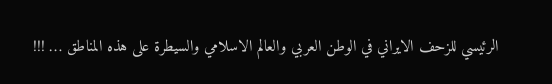الرئيسي للزحف الايراني في الوطن العربي والعالم الاسلامي والسيطرة على هذه المناطق … !!!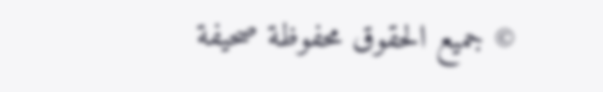© جميع الحقوق محفوظة صحيفة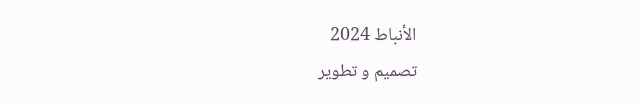الأنباط 2024
تصميم و تطوير